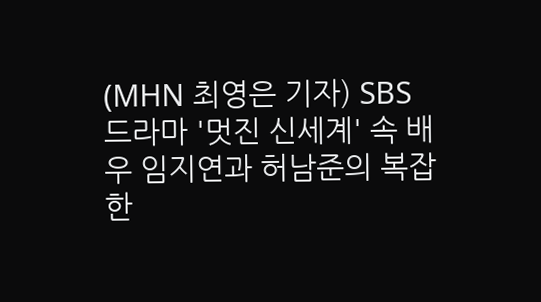(MHN 최영은 기자) SBS 드라마 '멋진 신세계' 속 배우 임지연과 허남준의 복잡한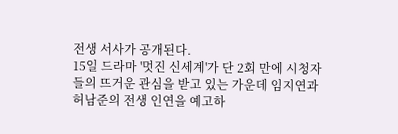전생 서사가 공개된다.
15일 드라마 '멋진 신세계'가 단 2회 만에 시청자들의 뜨거운 관심을 받고 있는 가운데 임지연과 허남준의 전생 인연을 예고하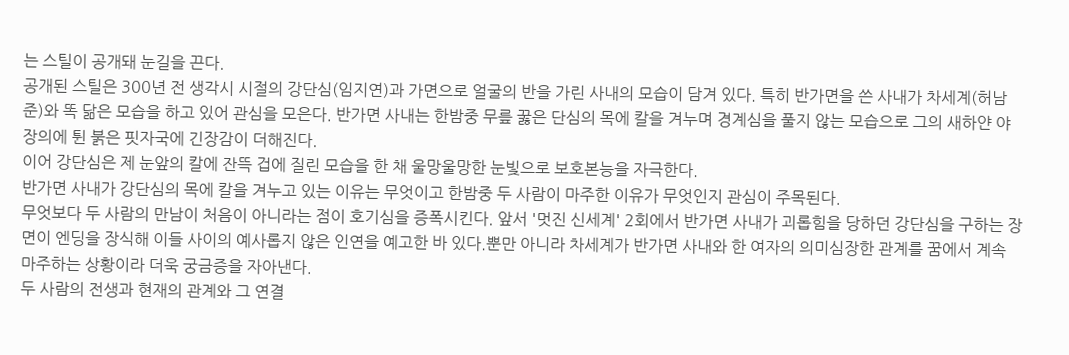는 스틸이 공개돼 눈길을 끈다.
공개된 스틸은 300년 전 생각시 시절의 강단심(임지연)과 가면으로 얼굴의 반을 가린 사내의 모습이 담겨 있다. 특히 반가면을 쓴 사내가 차세계(허남준)와 똑 닮은 모습을 하고 있어 관심을 모은다. 반가면 사내는 한밤중 무릎 꿇은 단심의 목에 칼을 겨누며 경계심을 풀지 않는 모습으로 그의 새하얀 야장의에 튄 붉은 핏자국에 긴장감이 더해진다.
이어 강단심은 제 눈앞의 칼에 잔뜩 겁에 질린 모습을 한 채 울망울망한 눈빛으로 보호본능을 자극한다.
반가면 사내가 강단심의 목에 칼을 겨누고 있는 이유는 무엇이고 한밤중 두 사람이 마주한 이유가 무엇인지 관심이 주목된다.
무엇보다 두 사람의 만남이 처음이 아니라는 점이 호기심을 증폭시킨다. 앞서 '멋진 신세계' 2회에서 반가면 사내가 괴롭힘을 당하던 강단심을 구하는 장면이 엔딩을 장식해 이들 사이의 예사롭지 않은 인연을 예고한 바 있다.뿐만 아니라 차세계가 반가면 사내와 한 여자의 의미심장한 관계를 꿈에서 계속 마주하는 상황이라 더욱 궁금증을 자아낸다.
두 사람의 전생과 현재의 관계와 그 연결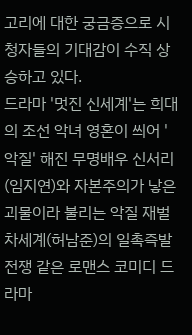고리에 대한 궁금증으로 시청자들의 기대감이 수직 상승하고 있다.
드라마 '멋진 신세계'는 희대의 조선 악녀 영혼이 씌어 '악질' 해진 무명배우 신서리(임지연)와 자본주의가 낳은 괴물이라 불리는 악질 재벌 차세계(허남준)의 일촉즉발 전쟁 같은 로맨스 코미디 드라마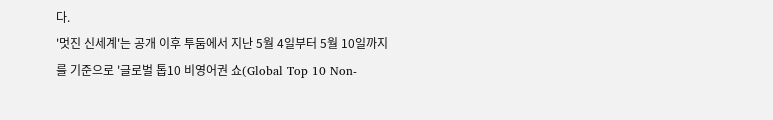다.
'멋진 신세계'는 공개 이후 투둠에서 지난 5월 4일부터 5월 10일까지를 기준으로 '글로벌 톱10 비영어권 쇼(Global Top 10 Non-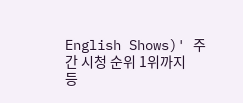English Shows)' 주간 시청 순위 1위까지 등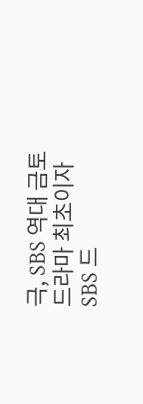극, SBS 역대 금토드라마 최초이자 SBS 드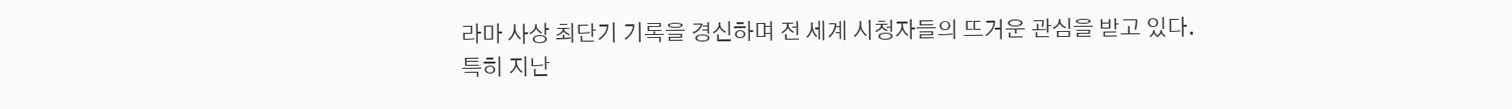라마 사상 최단기 기록을 경신하며 전 세계 시청자들의 뜨거운 관심을 받고 있다.
특히 지난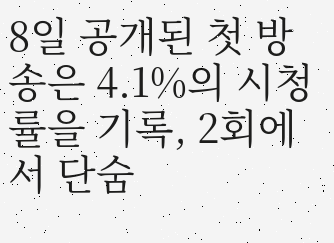8일 공개된 첫 방송은 4.1%의 시청률을 기록, 2회에서 단숨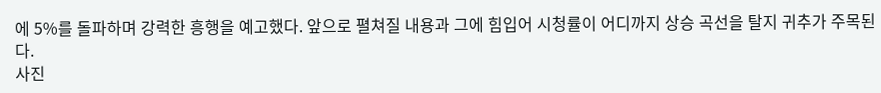에 5%를 돌파하며 강력한 흥행을 예고했다. 앞으로 펼쳐질 내용과 그에 힘입어 시청률이 어디까지 상승 곡선을 탈지 귀추가 주목된다.
사진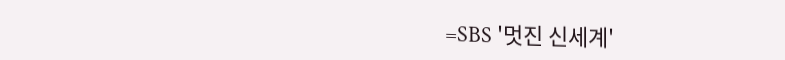=SBS '멋진 신세계'